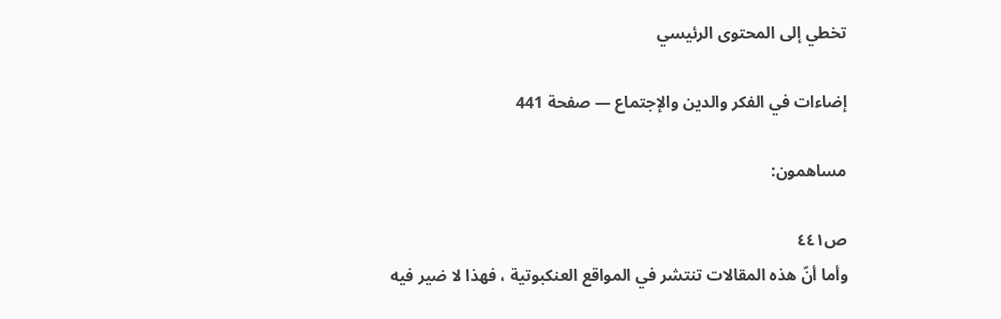تخطي إلى المحتوى الرئيسي

إضاءات في الفكر والدين والإجتماع — صفحة 441

مساهمون:

ص٤٤١
وأما أنّ هذه المقالات تنتشر في المواقع العنكبوتية ، فهذا لا ضير فيه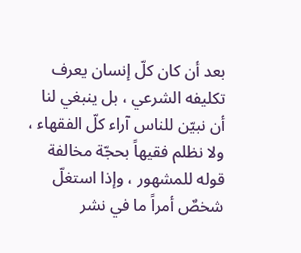بعد أن كان كلّ إنسان يعرف تكليفه الشرعي ، بل ينبغي لنا أن نبيّن للناس آراء كلّ الفقهاء ، ولا نظلم فقيهاً بحجّة مخالفة قوله للمشهور ، وإذا استغلّ شخصٌ أمراً ما في نشر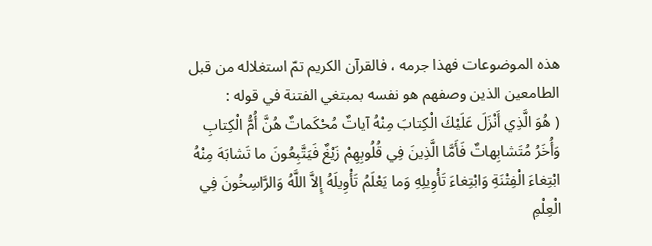هذه الموضوعات فهذا جرمه ، فالقرآن الكريم تمّ استغلاله من قبل الطامعين الذين وصفهم هو نفسه بمبتغي الفتنة في قوله :
( هُوَ الَّذِي أَنْزَلَ عَلَيْكَ الْكِتابَ مِنْهُ آياتٌ مُحْكَماتٌ هُنَّ أُمُّ الْكِتابِ وَأُخَرُ مُتَشابِهاتٌ فَأَمَّا الَّذِينَ فِي قُلُوبِهِمْ زَيْغٌ فَيَتَّبِعُونَ ما تَشابَهَ مِنْهُ ابْتِغاءَ الْفِتْنَةِ وَابْتِغاءَ تَأْوِيلِهِ وَما يَعْلَمُ تَأْوِيلَهُ إِلاَّ اللَّهُ وَالرَّاسِخُونَ فِي الْعِلْمِ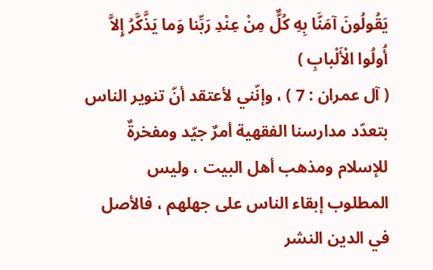يَقُولُونَ آمَنَّا بِهِ كُلٌّ مِنْ عِنْدِ رَبِّنا وَما يَذَّكَّرُ إِلاَّ أُولُوا الْأَلْبابِ )
( آل عمران : 7 ) ، وإنّني لأعتقد أنّ تنوير الناس بتعدّد مدارسنا الفقهية أمرٌ جيّد ومفخرةٌ للإسلام ومذهب أهل البيت ، وليس المطلوب إبقاء الناس على جهلهم ، فالأصل في الدين النشر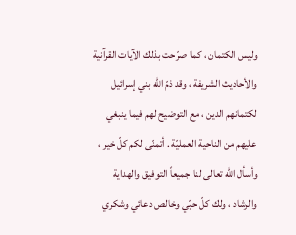وليس الكتمان ، كما صرّحت بذلك الآيات القرآنية والأحاديث الشريفة ، وقد ذمّ الله بني إسرائيل لكتمانهم الدين ، مع التوضيح لهم فيما ينبغي عليهم من الناحية العمليّة . أتمنّى لكم كلّ خير ، وأسأل الله تعالى لنا جميعاً التوفيق والهداية والرشاد ، ولك كلّ حبّي وخالص دعائي وشكري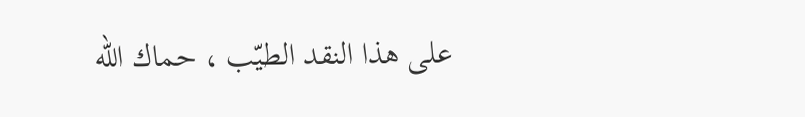على هذا النقد الطيّب ، حماك الله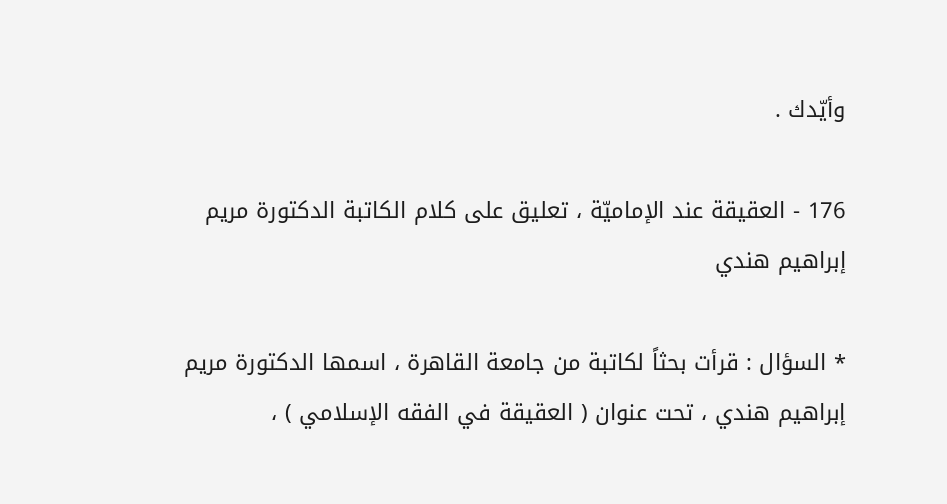وأيّدك .

176 - العقيقة عند الإماميّة ، تعليق على كلام الكاتبة الدكتورة مريم إبراهيم هندي

* السؤال : قرأت بحثاً لكاتبة من جامعة القاهرة ، اسمها الدكتورة مريم إبراهيم هندي ، تحت عنوان ( العقيقة في الفقه الإسلامي ) ،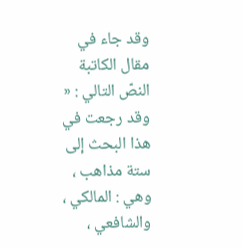وقد جاء في مقال الكاتبة النصّ التالي : « وقد رجعت في هذا البحث إلى ستة مذاهب ، وهي : المالكي ، والشافعي ،